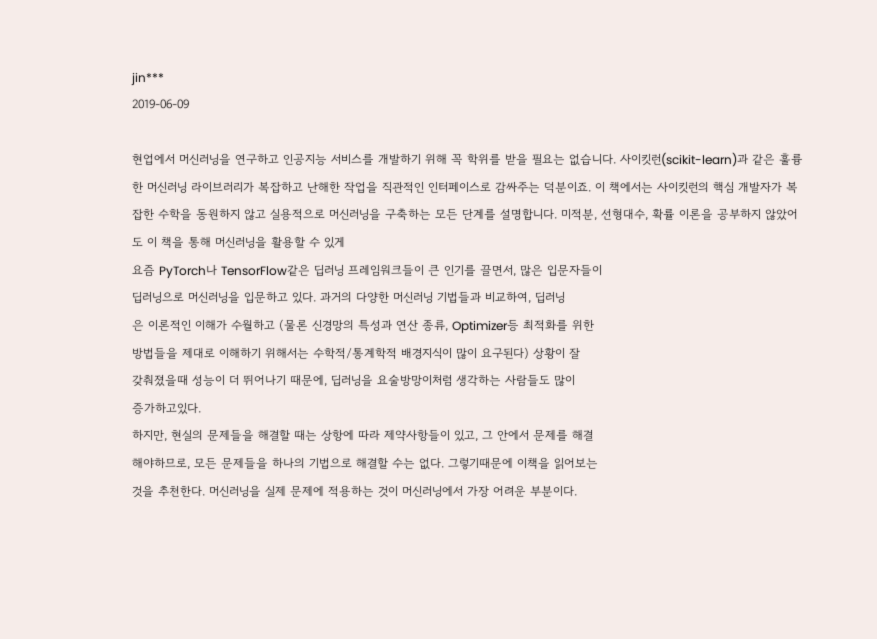jin***
2019-06-09

현업에서 머신러닝을 연구하고 인공지능 서비스를 개발하기 위해 꼭 학위를 받을 필요는 없습니다. 사이킷런(scikit-learn)과 같은 훌륭한 머신러닝 라이브러리가 복잡하고 난해한 작업을 직관적인 인터페이스로 감싸주는 덕분이죠. 이 책에서는 사이킷런의 핵심 개발자가 복잡한 수학을 동원하지 않고 실용적으로 머신러닝을 구축하는 모든 단계를 설명합니다. 미적분, 선형대수, 확률 이론을 공부하지 않았어도 이 책을 통해 머신러닝을 활용할 수 있게
요즘 PyTorch나 TensorFlow같은 딥러닝 프레임워크들이 큰 인기를 끌면서, 많은 입문자들이
딥러닝으로 머신러닝을 입문하고 있다. 과거의 다양한 머신러닝 기법들과 비교하여, 딥러닝
은 이론적인 이해가 수월하고 (물론 신경망의 특성과 연산 종류, Optimizer등 최적화를 위한
방법들을 제대로 이해하기 위해서는 수학적/통계학적 배경지식이 많이 요구된다) 상황이 잘
갖춰졌을때 성능이 더 뛰어나기 때문에, 딥러닝을 요술방망이처럼 생각하는 사람들도 많이
증가하고있다.
하지만, 현실의 문제들을 해결할 때는 상항에 따라 제약사항들이 있고, 그 안에서 문제를 해결
해야하므로, 모든 문제들을 하나의 기법으로 해결할 수는 없다. 그렇기때문에 이책을 읽어보는
것을 추천한다. 머신러닝을 실제 문제에 적용하는 것이 머신러닝에서 가장 어려운 부분이다.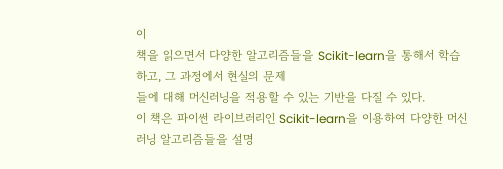이
책을 읽으면서 다양한 알고리즘들을 Scikit-learn을 통해서 학습하고, 그 과정에서 현실의 문제
들에 대해 머신러닝을 적용할 수 있는 기반을 다질 수 있다.
이 책은 파이썬 라이브러리인 Scikit-learn을 이용하여 다양한 머신러닝 알고리즘들을 설명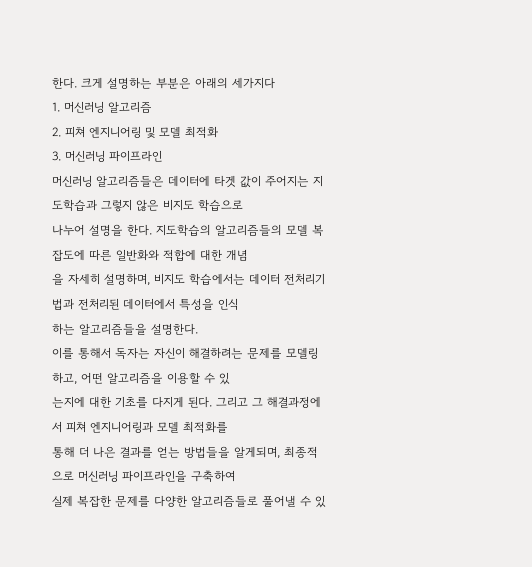한다. 크게 설명하는 부분은 아래의 세가지다
1. 머신러닝 알고리즘
2. 피쳐 엔지니어링 및 모델 최적화
3. 머신러닝 파이프라인
머신러닝 알고리즘들은 데이터에 타겟 값이 주어지는 지도학습과 그렇지 않은 비지도 학습으로
나누어 설명을 한다. 지도학습의 알고리즘들의 모델 복잡도에 따른 일반화와 적합에 대한 개념
을 자세히 설명하며, 비지도 학습에서는 데이터 전처리기법과 전처리된 데이터에서 특성을 인식
하는 알고리즘들을 설명한다.
이를 통해서 독자는 자신이 해결하려는 문제를 모델링하고, 어떤 알고리즘을 이용할 수 있
는지에 대한 기초를 다지게 된다. 그리고 그 해결과정에서 피쳐 엔지니어링과 모델 최적화를
통해 더 나은 결과를 얻는 방법들을 알게되며, 최종적으로 머신러닝 파이프라인을 구축하여
실제 복잡한 문제를 다양한 알고리즘들로 풀어낼 수 있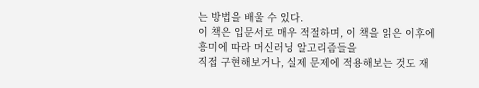는 방법을 배울 수 있다.
이 책은 입문서로 매우 적절하며, 이 책을 읽은 이후에 흥미에 따라 머신러닝 알고리즘들을
직접 구현해보거나, 실제 문제에 적용해보는 것도 재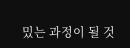밌는 과정이 될 것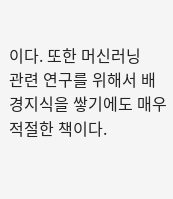이다. 또한 머신러닝
관련 연구를 위해서 배경지식을 쌓기에도 매우 적절한 책이다.